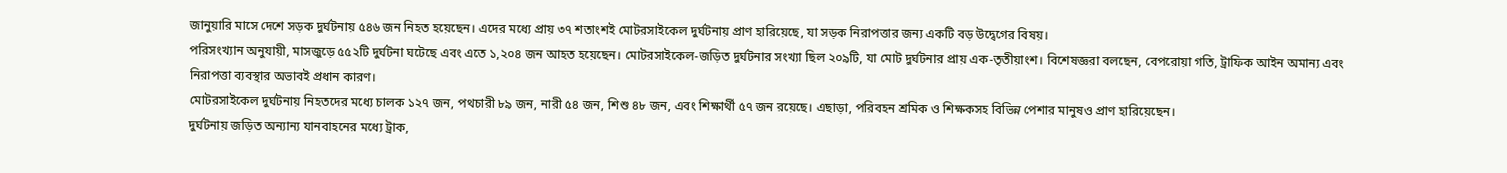জানুয়ারি মাসে দেশে সড়ক দুর্ঘটনায় ৫৪৬ জন নিহত হয়েছেন। এদের মধ্যে প্রায় ৩৭ শতাংশই মোটরসাইকেল দুর্ঘটনায় প্রাণ হারিয়েছে, যা সড়ক নিরাপত্তার জন্য একটি বড় উদ্বেগের বিষয়।
পরিসংখ্যান অনুযায়ী, মাসজুড়ে ৫৫২টি দুর্ঘটনা ঘটেছে এবং এতে ১,২০৪ জন আহত হয়েছেন। মোটরসাইকেল‑জড়িত দুর্ঘটনার সংখ্যা ছিল ২০৯টি, যা মোট দুর্ঘটনার প্রায় এক‑তৃতীয়াংশ। বিশেষজ্ঞরা বলছেন, বেপরোয়া গতি, ট্রাফিক আইন অমান্য এবং নিরাপত্তা ব্যবস্থার অভাবই প্রধান কারণ।
মোটরসাইকেল দুর্ঘটনায় নিহতদের মধ্যে চালক ১২৭ জন, পথচারী ৮৯ জন, নারী ৫৪ জন, শিশু ৪৮ জন, এবং শিক্ষার্থী ৫৭ জন রয়েছে। এছাড়া, পরিবহন শ্রমিক ও শিক্ষকসহ বিভিন্ন পেশার মানুষও প্রাণ হারিয়েছেন।
দুর্ঘটনায় জড়িত অন্যান্য যানবাহনের মধ্যে ট্রাক,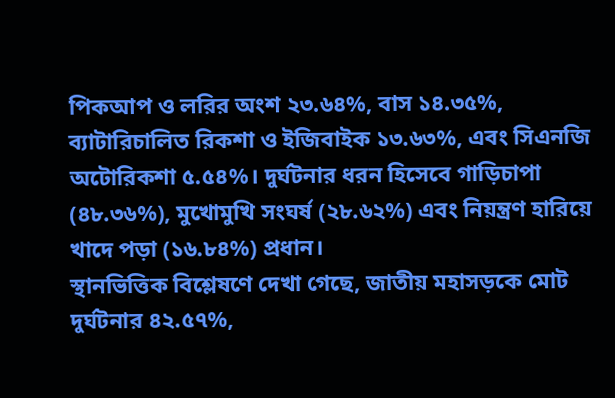পিকআপ ও লরির অংশ ২৩.৬৪%, বাস ১৪.৩৫%, ব্যাটারিচালিত রিকশা ও ইজিবাইক ১৩.৬৩%, এবং সিএনজি অটোরিকশা ৫.৫৪%। দুর্ঘটনার ধরন হিসেবে গাড়িচাপা (৪৮.৩৬%), মুখোমুখি সংঘর্ষ (২৮.৬২%) এবং নিয়ন্ত্রণ হারিয়ে খাদে পড়া (১৬.৮৪%) প্রধান।
স্থানভিত্তিক বিশ্লেষণে দেখা গেছে, জাতীয় মহাসড়কে মোট দুর্ঘটনার ৪২.৫৭%,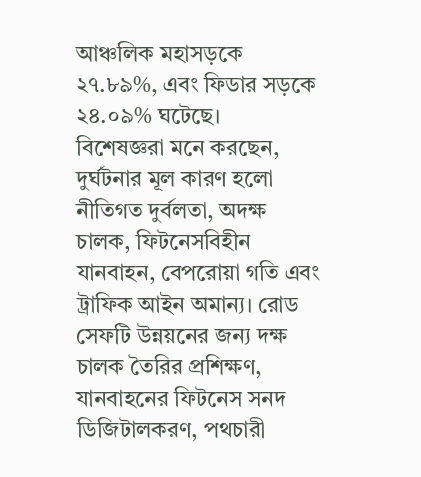আঞ্চলিক মহাসড়কে ২৭.৮৯%, এবং ফিডার সড়কে ২৪.০৯% ঘটেছে।
বিশেষজ্ঞরা মনে করছেন, দুর্ঘটনার মূল কারণ হলো নীতিগত দুর্বলতা, অদক্ষ চালক, ফিটনেসবিহীন যানবাহন, বেপরোয়া গতি এবং ট্রাফিক আইন অমান্য। রোড সেফটি উন্নয়নের জন্য দক্ষ চালক তৈরির প্রশিক্ষণ, যানবাহনের ফিটনেস সনদ ডিজিটালকরণ, পথচারী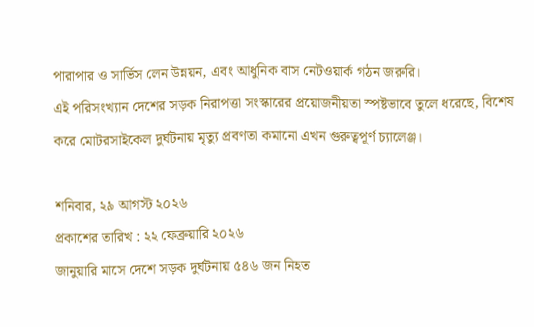পারাপার ও সার্ভিস লেন উন্নয়ন, এবং আধুনিক বাস নেটওয়ার্ক গঠন জরুরি।
এই পরিসংখ্যান দেশের সড়ক নিরাপত্তা সংস্কারের প্রয়োজনীয়তা স্পষ্টভাবে তুলে ধরেছে, বিশেষ করে মোটরসাইকেল দুর্ঘটনায় মৃত্যু প্রবণতা কমানো এখন গুরুত্বপূর্ণ চ্যালেঞ্জ।

শনিবার, ২৯ আগস্ট ২০২৬
প্রকাশের তারিখ : ২২ ফেব্রুয়ারি ২০২৬
জানুয়ারি মাসে দেশে সড়ক দুর্ঘটনায় ৫৪৬ জন নিহত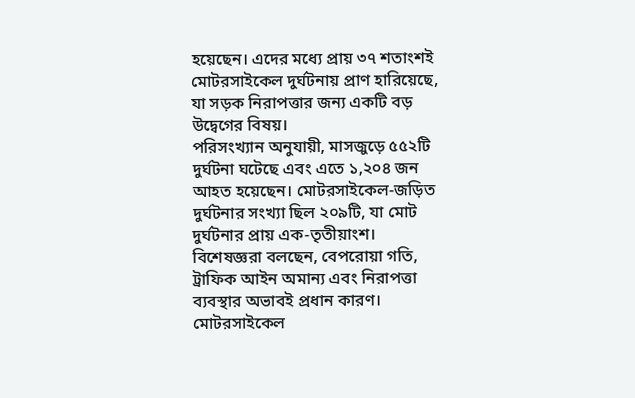হয়েছেন। এদের মধ্যে প্রায় ৩৭ শতাংশই মোটরসাইকেল দুর্ঘটনায় প্রাণ হারিয়েছে, যা সড়ক নিরাপত্তার জন্য একটি বড় উদ্বেগের বিষয়।
পরিসংখ্যান অনুযায়ী, মাসজুড়ে ৫৫২টি দুর্ঘটনা ঘটেছে এবং এতে ১,২০৪ জন আহত হয়েছেন। মোটরসাইকেল‑জড়িত দুর্ঘটনার সংখ্যা ছিল ২০৯টি, যা মোট দুর্ঘটনার প্রায় এক‑তৃতীয়াংশ। বিশেষজ্ঞরা বলছেন, বেপরোয়া গতি, ট্রাফিক আইন অমান্য এবং নিরাপত্তা ব্যবস্থার অভাবই প্রধান কারণ।
মোটরসাইকেল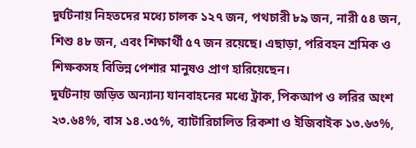দুর্ঘটনায় নিহতদের মধ্যে চালক ১২৭ জন, পথচারী ৮৯ জন, নারী ৫৪ জন, শিশু ৪৮ জন, এবং শিক্ষার্থী ৫৭ জন রয়েছে। এছাড়া, পরিবহন শ্রমিক ও শিক্ষকসহ বিভিন্ন পেশার মানুষও প্রাণ হারিয়েছেন।
দুর্ঘটনায় জড়িত অন্যান্য যানবাহনের মধ্যে ট্রাক, পিকআপ ও লরির অংশ ২৩.৬৪%, বাস ১৪.৩৫%, ব্যাটারিচালিত রিকশা ও ইজিবাইক ১৩.৬৩%,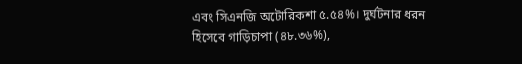এবং সিএনজি অটোরিকশা ৫.৫৪%। দুর্ঘটনার ধরন হিসেবে গাড়িচাপা (৪৮.৩৬%),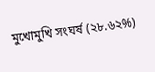মুখোমুখি সংঘর্ষ (২৮.৬২%)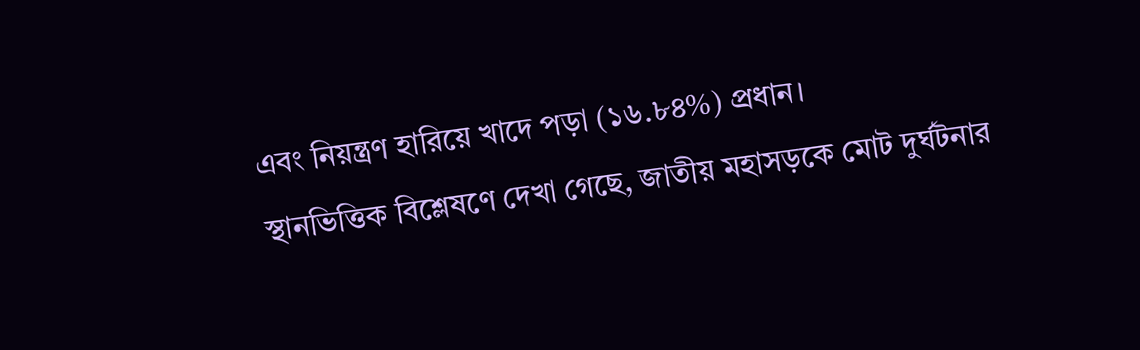এবং নিয়ন্ত্রণ হারিয়ে খাদে পড়া (১৬.৮৪%) প্রধান।
স্থানভিত্তিক বিশ্লেষণে দেখা গেছে, জাতীয় মহাসড়কে মোট দুর্ঘটনার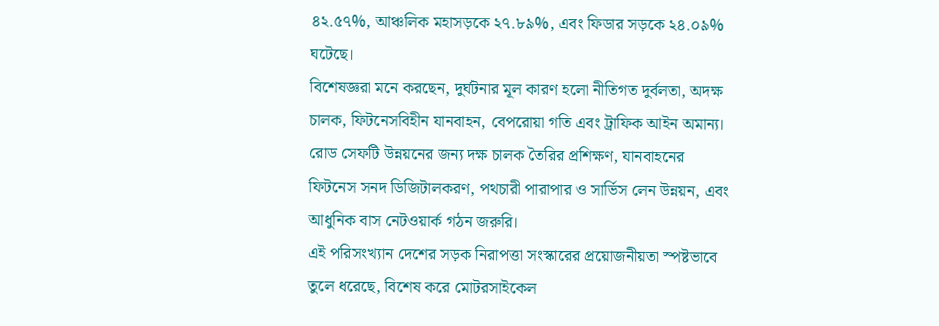৪২.৫৭%, আঞ্চলিক মহাসড়কে ২৭.৮৯%, এবং ফিডার সড়কে ২৪.০৯% ঘটেছে।
বিশেষজ্ঞরা মনে করছেন, দুর্ঘটনার মূল কারণ হলো নীতিগত দুর্বলতা, অদক্ষ চালক, ফিটনেসবিহীন যানবাহন, বেপরোয়া গতি এবং ট্রাফিক আইন অমান্য। রোড সেফটি উন্নয়নের জন্য দক্ষ চালক তৈরির প্রশিক্ষণ, যানবাহনের ফিটনেস সনদ ডিজিটালকরণ, পথচারী পারাপার ও সার্ভিস লেন উন্নয়ন, এবং আধুনিক বাস নেটওয়ার্ক গঠন জরুরি।
এই পরিসংখ্যান দেশের সড়ক নিরাপত্তা সংস্কারের প্রয়োজনীয়তা স্পষ্টভাবে তুলে ধরেছে, বিশেষ করে মোটরসাইকেল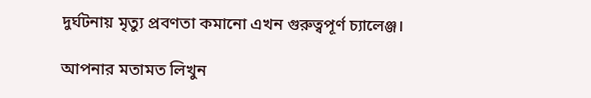দুর্ঘটনায় মৃত্যু প্রবণতা কমানো এখন গুরুত্বপূর্ণ চ্যালেঞ্জ।

আপনার মতামত লিখুন